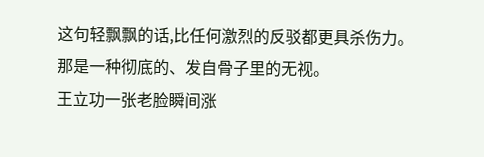这句轻飘飘的话,比任何激烈的反驳都更具杀伤力。
那是一种彻底的、发自骨子里的无视。
王立功一张老脸瞬间涨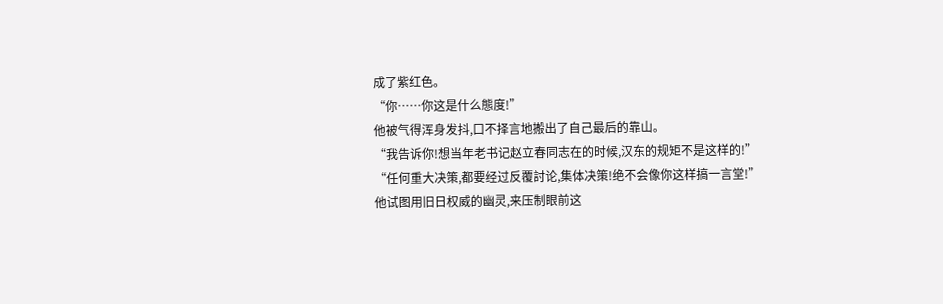成了紫红色。
“你……你这是什么態度!”
他被气得浑身发抖,口不择言地搬出了自己最后的靠山。
“我告诉你!想当年老书记赵立春同志在的时候,汉东的规矩不是这样的!”
“任何重大决策,都要经过反覆討论,集体决策!绝不会像你这样搞一言堂!”
他试图用旧日权威的幽灵,来压制眼前这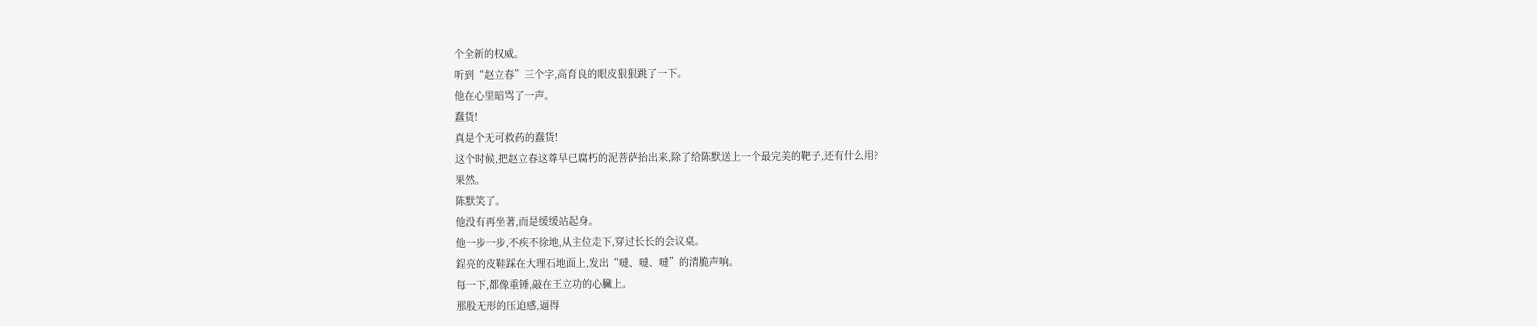个全新的权威。
听到“赵立春”三个字,高育良的眼皮狠狠跳了一下。
他在心里暗骂了一声。
蠢货!
真是个无可救药的蠢货!
这个时候,把赵立春这尊早已腐朽的泥菩萨抬出来,除了给陈默送上一个最完美的靶子,还有什么用?
果然。
陈默笑了。
他没有再坐著,而是缓缓站起身。
他一步一步,不疾不徐地,从主位走下,穿过长长的会议桌。
鋥亮的皮鞋踩在大理石地面上,发出“噠、噠、噠”的清脆声响。
每一下,都像重锤,敲在王立功的心臟上。
那股无形的压迫感,逼得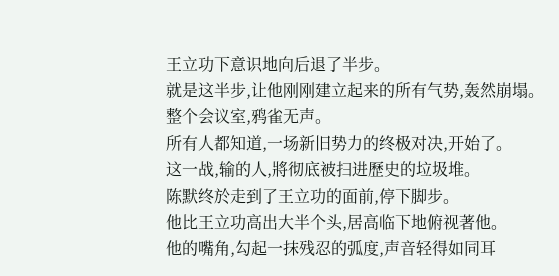王立功下意识地向后退了半步。
就是这半步,让他刚刚建立起来的所有气势,轰然崩塌。
整个会议室,鸦雀无声。
所有人都知道,一场新旧势力的终极对决,开始了。
这一战,输的人,將彻底被扫进歷史的垃圾堆。
陈默终於走到了王立功的面前,停下脚步。
他比王立功高出大半个头,居高临下地俯视著他。
他的嘴角,勾起一抹残忍的弧度,声音轻得如同耳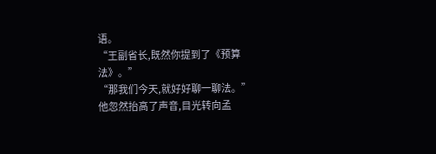语。
“王副省长,既然你提到了《预算法》。”
“那我们今天,就好好聊一聊法。”
他忽然抬高了声音,目光转向孟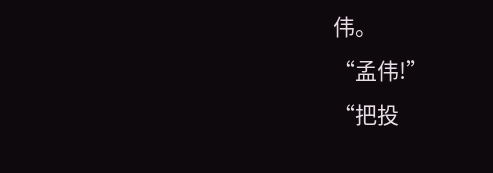伟。
“孟伟!”
“把投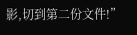影,切到第二份文件!”